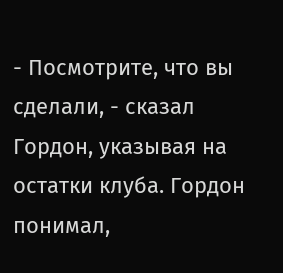- Посмотрите, что вы сделали, - сказал Гордон, указывая на остатки клуба. Гордон понимал,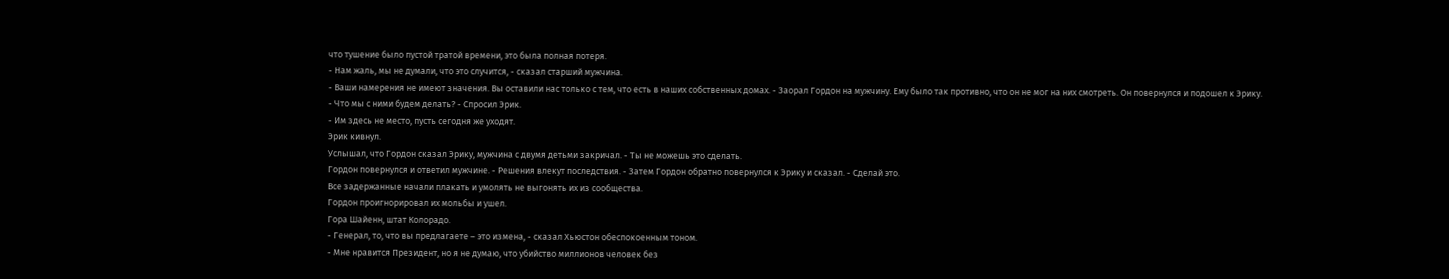что тушение было пустой тратой времени, это была полная потеря.
- Нам жаль, мы не думали, что это случится, - сказал старший мужчина.
- Ваши намерения не имеют значения. Вы оставили нас только с тем, что есть в наших собственных домах. - Заорал Гордон на мужчину. Ему было так противно, что он не мог на них смотреть. Он повернулся и подошел к Эрику.
- Что мы с ними будем делать? - Спросил Эрик.
- Им здесь не место, пусть сегодня же уходят.
Эрик кивнул.
Услышал, что Гордон сказал Эрику, мужчина с двумя детьми закричал. - Ты не можешь это сделать.
Гордон повернулся и ответил мужчине. - Решения влекут последствия. - Затем Гордон обратно повернулся к Эрику и сказал. - Сделай это.
Все задержанные начали плакать и умолять не выгонять их из сообщества.
Гордон проигнорировал их мольбы и ушел.
Гора Шайенн, штат Колорадо.
- Генерал, то, что вы предлагаете – это измена, - сказал Хьюстон обеспокоенным тоном.
- Мне нравится Президент, но я не думаю, что убийство миллионов человек без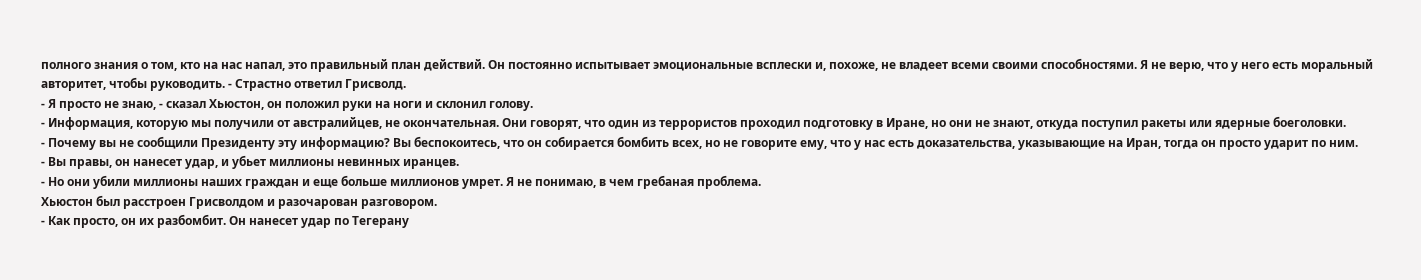полного знания о том, кто на нас напал, это правильный план действий. Он постоянно испытывает эмоциональные всплески и, похоже, не владеет всеми своими способностями. Я не верю, что у него есть моральный авторитет, чтобы руководить. - Страстно ответил Грисволд.
- Я просто не знаю, - сказал Хьюстон, он положил руки на ноги и склонил голову.
- Информация, которую мы получили от австралийцев, не окончательная. Они говорят, что один из террористов проходил подготовку в Иране, но они не знают, откуда поступил ракеты или ядерные боеголовки.
- Почему вы не сообщили Президенту эту информацию? Вы беспокоитесь, что он собирается бомбить всех, но не говорите ему, что у нас есть доказательства, указывающие на Иран, тогда он просто ударит по ним.
- Вы правы, он нанесет удар, и убьет миллионы невинных иранцев.
- Но они убили миллионы наших граждан и еще больше миллионов умрет. Я не понимаю, в чем гребаная проблема.
Хьюстон был расстроен Грисволдом и разочарован разговором.
- Как просто, он их разбомбит. Он нанесет удар по Тегерану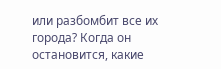или разбомбит все их города? Когда он остановится, какие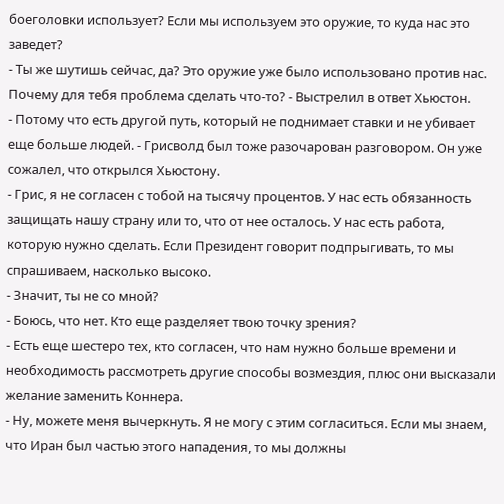боеголовки использует? Если мы используем это оружие, то куда нас это заведет?
- Ты же шутишь сейчас, да? Это оружие уже было использовано против нас. Почему для тебя проблема сделать что-то? - Выстрелил в ответ Хьюстон.
- Потому что есть другой путь, который не поднимает ставки и не убивает еще больше людей. - Грисволд был тоже разочарован разговором. Он уже сожалел, что открылся Хьюстону.
- Грис, я не согласен с тобой на тысячу процентов. У нас есть обязанность защищать нашу страну или то, что от нее осталось. У нас есть работа, которую нужно сделать. Если Президент говорит подпрыгивать, то мы спрашиваем, насколько высоко.
- Значит, ты не со мной?
- Боюсь, что нет. Кто еще разделяет твою точку зрения?
- Есть еще шестеро тех, кто согласен, что нам нужно больше времени и необходимость рассмотреть другие способы возмездия, плюс они высказали желание заменить Коннера.
- Ну, можете меня вычеркнуть. Я не могу с этим согласиться. Если мы знаем, что Иран был частью этого нападения, то мы должны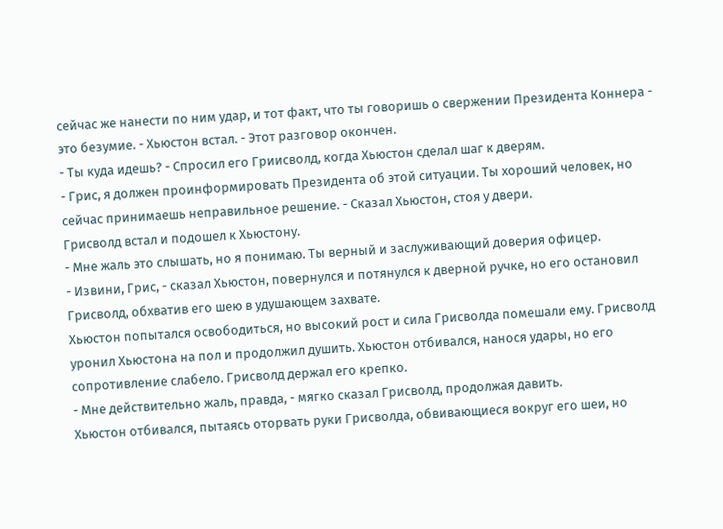сейчас же нанести по ним удар, и тот факт, что ты говоришь о свержении Президента Коннера - это безумие. - Хьюстон встал. - Этот разговор окончен.
- Ты куда идешь? - Спросил его Гриисволд, когда Хьюстон сделал шаг к дверям.
- Грис, я должен проинформировать Президента об этой ситуации. Ты хороший человек, но сейчас принимаешь неправильное решение. - Сказал Хьюстон, стоя у двери.
Грисволд встал и подошел к Хьюстону.
- Мне жаль это слышать, но я понимаю. Ты верный и заслуживающий доверия офицер.
- Извини, Грис, - сказал Хьюстон, повернулся и потянулся к дверной ручке, но его остановил Грисволд, обхватив его шею в удушающем захвате.
Хьюстон попытался освободиться, но высокий рост и сила Грисволда помешали ему. Грисволд уронил Хьюстона на пол и продолжил душить. Хьюстон отбивался, нанося удары, но его сопротивление слабело. Грисволд держал его крепко.
- Мне действительно жаль, правда, - мягко сказал Грисволд, продолжая давить.
Хьюстон отбивался, пытаясь оторвать руки Грисволда, обвивающиеся вокруг его шеи, но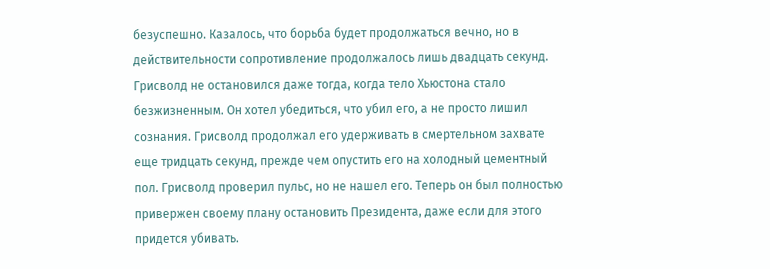безуспешно. Казалось, что борьба будет продолжаться вечно, но в действительности сопротивление продолжалось лишь двадцать секунд. Грисволд не остановился даже тогда, когда тело Хьюстона стало безжизненным. Он хотел убедиться, что убил его, а не просто лишил сознания. Грисволд продолжал его удерживать в смертельном захвате еще тридцать секунд, прежде чем опустить его на холодный цементный пол. Грисволд проверил пульс, но не нашел его. Теперь он был полностью привержен своему плану остановить Президента, даже если для этого придется убивать.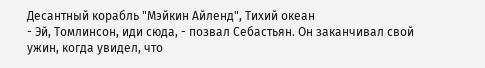Десантный корабль "Мэйкин Айленд", Тихий океан
- Эй, Томлинсон, иди сюда, - позвал Себастьян. Он заканчивал свой ужин, когда увидел, что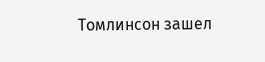Томлинсон зашел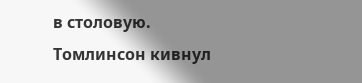в столовую.
Томлинсон кивнул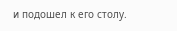и подошел к его столу.